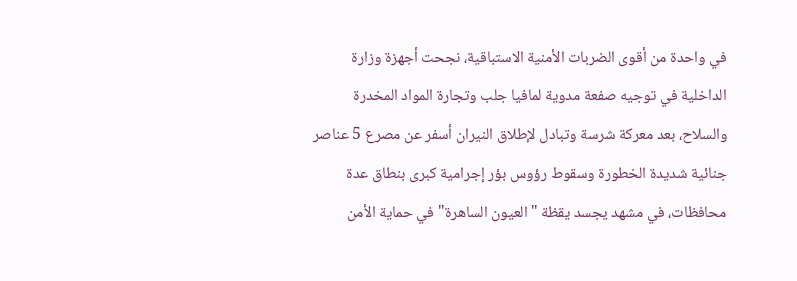في واحدة من أقوى الضربات الأمنية الاستباقية، نجحت أجهزة وزارة الداخلية في توجيه صفعة مدوية لمافيا جلب وتجارة المواد المخدرة والسلاح، بعد معركة شرسة وتبادل لإطلاق النيران أسفر عن مصرع 5 عناصر جنائية شديدة الخطورة وسقوط رؤوس بؤر إجرامية كبرى بنطاق عدة محافظات، في مشهد يجسد يقظة "العيون الساهرة" في حماية الأمن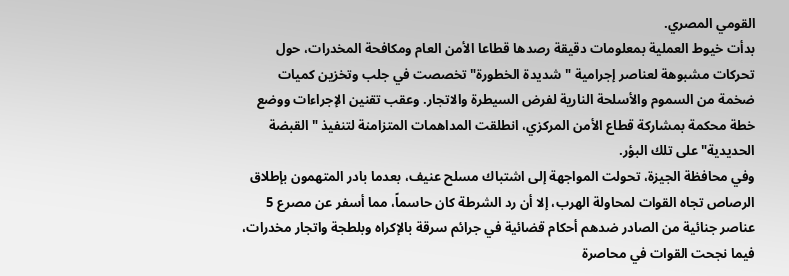القومي المصري.
بدأت خيوط العملية بمعلومات دقيقة رصدها قطاعا الأمن العام ومكافحة المخدرات، حول تحركات مشبوهة لعناصر إجرامية "شديدة الخطورة" تخصصت في جلب وتخزين كميات ضخمة من السموم والأسلحة النارية لفرض السيطرة والاتجار. وعقب تقنين الإجراءات ووضع خطة محكمة بمشاركة قطاع الأمن المركزي، انطلقت المداهمات المتزامنة لتنفيذ "القبضة الحديدية" على تلك البؤر.
وفي محافظة الجيزة، تحولت المواجهة إلى اشتباك مسلح عنيف، بعدما بادر المتهمون بإطلاق الرصاص تجاه القوات لمحاولة الهرب، إلا أن رد الشرطة كان حاسماً، مما أسفر عن مصرع 5 عناصر جنائية من الصادر ضدهم أحكام قضائية في جرائم سرقة بالإكراه وبلطجة واتجار مخدرات، فيما نجحت القوات في محاصرة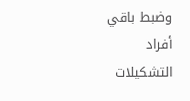وضبط باقي أفراد التشكيلات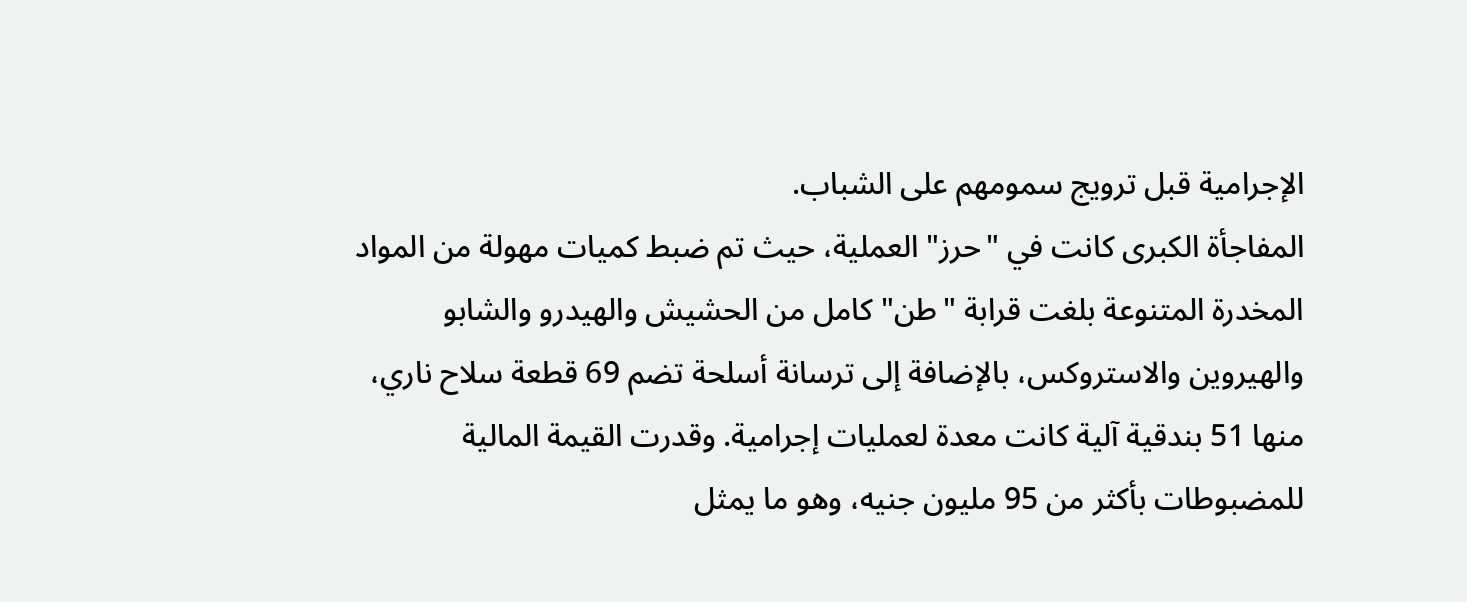الإجرامية قبل ترويج سمومهم على الشباب.
المفاجأة الكبرى كانت في "حرز" العملية، حيث تم ضبط كميات مهولة من المواد المخدرة المتنوعة بلغت قرابة "طن" كامل من الحشيش والهيدرو والشابو والهيروين والاستروكس، بالإضافة إلى ترسانة أسلحة تضم 69 قطعة سلاح ناري، منها 51 بندقية آلية كانت معدة لعمليات إجرامية. وقدرت القيمة المالية للمضبوطات بأكثر من 95 مليون جنيه، وهو ما يمثل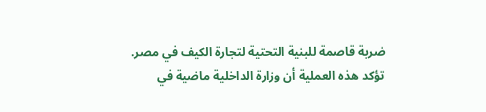ضربة قاصمة للبنية التحتية لتجارة الكيف في مصر.
تؤكد هذه العملية أن وزارة الداخلية ماضية في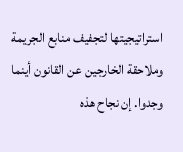استراتيجيتها لتجفيف منابع الجريمة وملاحقة الخارجين عن القانون أينما وجدوا. إن نجاح هذه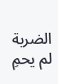الضربة لم يحمِ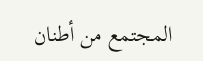المجتمع من أطنان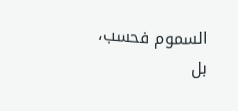السموم فحسب، بل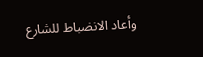وأعاد الانضباط للشارع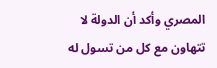المصري وأكد أن الدولة لا تتهاون مع كل من تسول له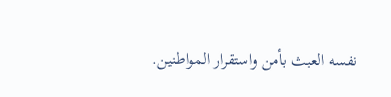نفسه العبث بأمن واستقرار المواطنين.